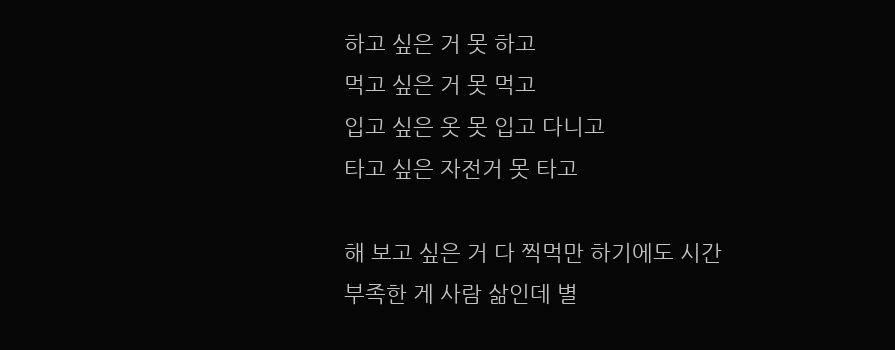하고 싶은 거 못 하고
먹고 싶은 거 못 먹고
입고 싶은 옷 못 입고 다니고
타고 싶은 자전거 못 타고

해 보고 싶은 거 다 찍먹만 하기에도 시간 부족한 게 사람 삶인데 별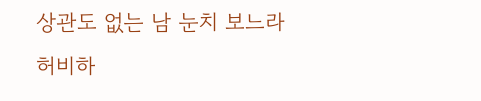상관도 없는 남 눈치 보느라 허비하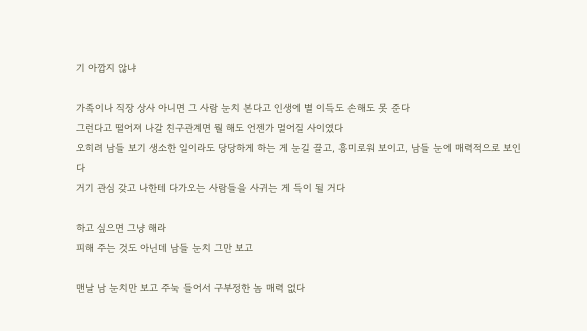기 아깝지 않냐

가족이나 직장 상사 아니면 그 사람 눈치 본다고 인생에 별 이득도 손해도 못 준다
그런다고 떨어져 나갈 친구관계면 뭘 해도 언젠가 멀어질 사이였다
오히려 남들 보기 생소한 일이라도 당당하게 하는 게 눈길 끌고, 흥미로워 보이고, 남들 눈에 매력적으로 보인다
거기 관심 갖고 나한테 다가오는 사람들을 사귀는 게 득이 될 거다

하고 싶으면 그냥 해라
피해 주는 것도 아닌데 남들 눈치 그만 보고

맨날 남 눈치만 보고 주눅 들어서 구부정한 놈 매력 없다